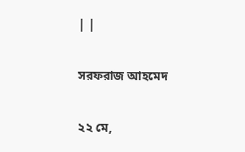| |

সরফরাজ আহমেদ

২২ মে,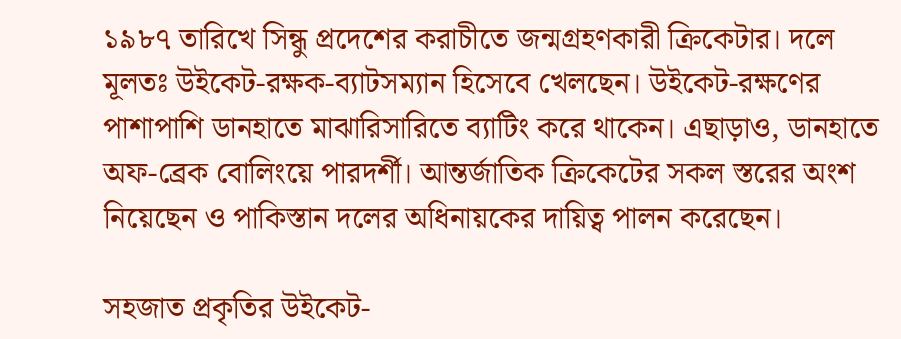১৯৮৭ তারিখে সিন্ধু প্রদেশের করাচীতে জন্মগ্রহণকারী ক্রিকেটার। দলে মূলতঃ উইকেট-রক্ষক-ব্যাটসম্যান হিসেবে খেলছেন। উইকেট-রক্ষণের পাশাপাশি ডানহাতে মাঝারিসারিতে ব্যাটিং করে থাকেন। এছাড়াও, ডানহাতে অফ-ব্রেক বোলিংয়ে পারদর্শী। আন্তর্জাতিক ক্রিকেটের সকল স্তরের অংশ নিয়েছেন ও পাকিস্তান দলের অধিনায়কের দায়িত্ব পালন করেছেন।

সহজাত প্রকৃতির উইকেট-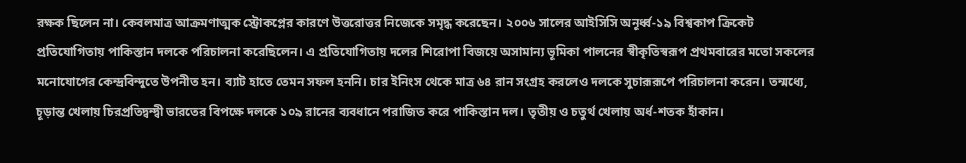রক্ষক ছিলেন না। কেবলমাত্র আক্রমণাত্মক স্ট্রোকপ্লের কারণে উত্তরোত্তর নিজেকে সমৃদ্ধ করেছেন। ২০০৬ সালের আইসিসি অনূর্ধ্ব-১৯ বিশ্বকাপ ক্রিকেট প্রতিযোগিতায় পাকিস্তান দলকে পরিচালনা করেছিলেন। এ প্রতিযোগিতায় দলের শিরোপা বিজয়ে অসামান্য ভূমিকা পালনের স্বীকৃতিস্বরূপ প্রথমবারের মতো সকলের মনোযোগের কেন্দ্রবিন্দুতে উপনীত হন। ব্যাট হাতে তেমন সফল হননি। চার ইনিংস থেকে মাত্র ৬৪ রান সংগ্রহ করলেও দলকে সুচারূরূপে পরিচালনা করেন। তন্মধ্যে, চূড়ান্ত খেলায় চিরপ্রতিদ্বন্দ্বী ভারতের বিপক্ষে দলকে ১০৯ রানের ব্যবধানে পরাজিত করে পাকিস্তান দল। তৃতীয় ও চতুর্থ খেলায় অর্ধ-শতক হাঁকান।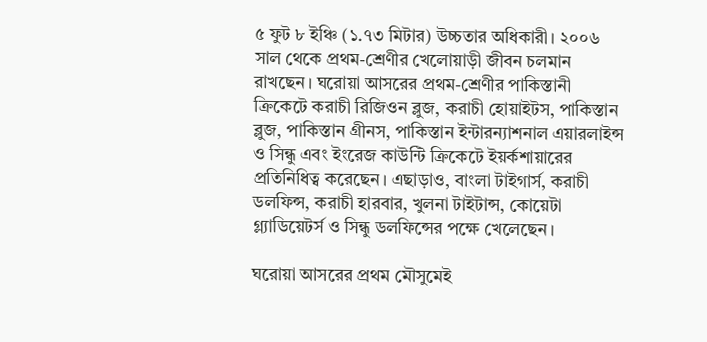৫ ফুট ৮ ইঞ্চি (১.৭৩ মিটার) উচ্চতার অধিকারী। ২০০৬ সাল থেকে প্রথম-শ্রেণীর খেলোয়াড়ী জীবন চলমান রাখছেন। ঘরোয়া আসরের প্রথম-শ্রেণীর পাকিস্তানী ক্রিকেটে করাচী রিজিওন ব্লুজ, করাচী হোয়াইটস, পাকিস্তান ব্লুজ, পাকিস্তান গ্রীনস, পাকিস্তান ইন্টারন্যাশনাল এয়ারলাইন্স ও সিন্ধু এবং ইংরেজ কাউন্টি ক্রিকেটে ইয়র্কশায়ারের প্রতিনিধিত্ব করেছেন। এছাড়াও, বাংলা টাইগার্স, করাচী ডলফিন্স, করাচী হারবার, খুলনা টাইটান্স, কোয়েটা গ্ল্যাডিয়েটর্স ও সিন্ধু ডলফিন্সের পক্ষে খেলেছেন।

ঘরোয়া আসরের প্রথম মৌসুমেই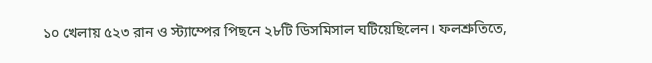১০ খেলায় ৫২৩ রান ও স্ট্যাম্পের পিছনে ২৮টি ডিসমিসাল ঘটিয়েছিলেন। ফলশ্রুতিতে,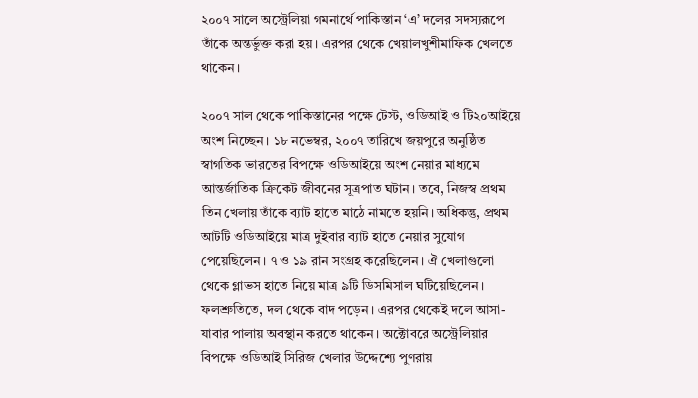২০০৭ সালে অস্ট্রেলিয়া গমনার্থে পাকিস্তান ‘এ’ দলের সদস্যরূপে তাঁকে অন্তর্ভুক্ত করা হয়। এরপর থেকে খেয়ালখুশীমাফিক খেলতে থাকেন।

২০০৭ সাল থেকে পাকিস্তানের পক্ষে টেস্ট, ওডিআই ও টি২০আইয়ে অংশ নিচ্ছেন। ১৮ নভেম্বর, ২০০৭ তারিখে জয়পুরে অনুষ্ঠিত স্বাগতিক ভারতের বিপক্ষে ওডিআইয়ে অংশ নেয়ার মাধ্যমে আন্তর্জাতিক ক্রিকেট জীবনের সূত্রপাত ঘটান। তবে, নিজস্ব প্রথম তিন খেলায় তাঁকে ব্যাট হাতে মাঠে নামতে হয়নি। অধিকন্তু, প্রথম আটটি ওডিআইয়ে মাত্র দুইবার ব্যাট হাতে নেয়ার সুযোগ পেয়েছিলেন। ৭ ও ১৯ রান সংগ্রহ করেছিলেন। ঐ খেলাগুলো থেকে গ্লাভস হাতে নিয়ে মাত্র ৯টি ডিসমিসাল ঘটিয়েছিলেন। ফলশ্রুতিতে, দল থেকে বাদ পড়েন। এরপর থেকেই দলে আসা-যাবার পালায় অবস্থান করতে থাকেন। অক্টোবরে অস্ট্রেলিয়ার বিপক্ষে ওডিআই সিরিজ খেলার উদ্দেশ্যে পুণরায়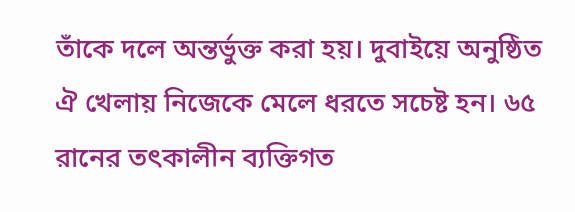তাঁকে দলে অন্তর্ভুক্ত করা হয়। দুবাইয়ে অনুষ্ঠিত ঐ খেলায় নিজেকে মেলে ধরতে সচেষ্ট হন। ৬৫ রানের তৎকালীন ব্যক্তিগত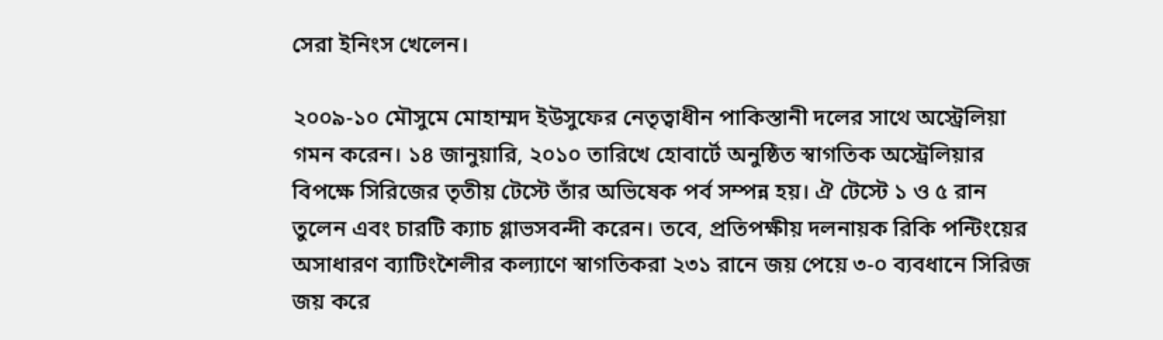সেরা ইনিংস খেলেন।

২০০৯-১০ মৌসুমে মোহাম্মদ ইউসুফের নেতৃত্বাধীন পাকিস্তানী দলের সাথে অস্ট্রেলিয়া গমন করেন। ১৪ জানুয়ারি, ২০১০ তারিখে হোবার্টে অনুষ্ঠিত স্বাগতিক অস্ট্রেলিয়ার বিপক্ষে সিরিজের তৃতীয় টেস্টে তাঁর অভিষেক পর্ব সম্পন্ন হয়। ঐ টেস্টে ১ ও ৫ রান তুলেন এবং চারটি ক্যাচ গ্লাভসবন্দী করেন। তবে, প্রতিপক্ষীয় দলনায়ক রিকি পন্টিংয়ের অসাধারণ ব্যাটিংশৈলীর কল্যাণে স্বাগতিকরা ২৩১ রানে জয় পেয়ে ৩-০ ব্যবধানে সিরিজ জয় করে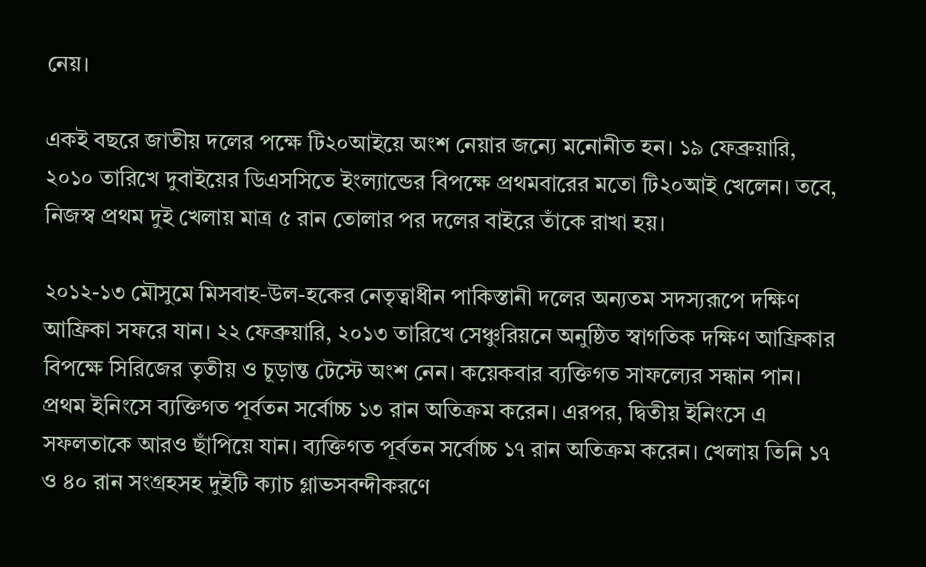নেয়।

একই বছরে জাতীয় দলের পক্ষে টি২০আইয়ে অংশ নেয়ার জন্যে মনোনীত হন। ১৯ ফেব্রুয়ারি, ২০১০ তারিখে দুবাইয়ের ডিএসসিতে ইংল্যান্ডের বিপক্ষে প্রথমবারের মতো টি২০আই খেলেন। তবে, নিজস্ব প্রথম দুই খেলায় মাত্র ৫ রান তোলার পর দলের বাইরে তাঁকে রাখা হয়।

২০১২-১৩ মৌসুমে মিসবাহ-উল-হকের নেতৃত্বাধীন পাকিস্তানী দলের অন্যতম সদস্যরূপে দক্ষিণ আফ্রিকা সফরে যান। ২২ ফেব্রুয়ারি, ২০১৩ তারিখে সেঞ্চুরিয়নে অনুষ্ঠিত স্বাগতিক দক্ষিণ আফ্রিকার বিপক্ষে সিরিজের তৃতীয় ও চূড়ান্ত টেস্টে অংশ নেন। কয়েকবার ব্যক্তিগত সাফল্যের সন্ধান পান। প্রথম ইনিংসে ব্যক্তিগত পূর্বতন সর্বোচ্চ ১৩ রান অতিক্রম করেন। এরপর, দ্বিতীয় ইনিংসে এ সফলতাকে আরও ছাঁপিয়ে যান। ব্যক্তিগত পূর্বতন সর্বোচ্চ ১৭ রান অতিক্রম করেন। খেলায় তিনি ১৭ ও ৪০ রান সংগ্রহসহ দুইটি ক্যাচ গ্লাভসবন্দীকরণে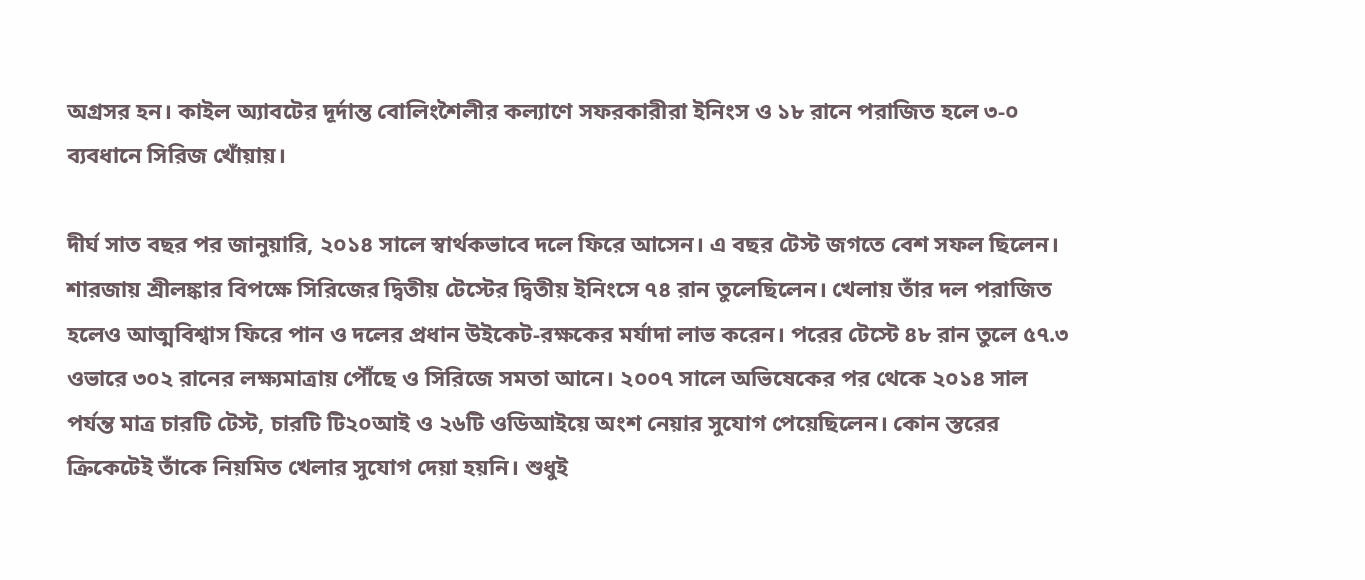অগ্রসর হন। কাইল অ্যাবটের দূর্দান্ত বোলিংশৈলীর কল্যাণে সফরকারীরা ইনিংস ও ১৮ রানে পরাজিত হলে ৩-০ ব্যবধানে সিরিজ খোঁয়ায়।

দীর্ঘ সাত বছর পর জানুয়ারি, ২০১৪ সালে স্বার্থকভাবে দলে ফিরে আসেন। এ বছর টেস্ট জগতে বেশ সফল ছিলেন। শারজায় শ্রীলঙ্কার বিপক্ষে সিরিজের দ্বিতীয় টেস্টের দ্বিতীয় ইনিংসে ৭৪ রান তুলেছিলেন। খেলায় তাঁর দল পরাজিত হলেও আত্মবিশ্বাস ফিরে পান ও দলের প্রধান উইকেট-রক্ষকের মর্যাদা লাভ করেন। পরের টেস্টে ৪৮ রান তুলে ৫৭.৩ ওভারে ৩০২ রানের লক্ষ্যমাত্রায় পৌঁছে ও সিরিজে সমতা আনে। ২০০৭ সালে অভিষেকের পর থেকে ২০১৪ সাল পর্যন্ত মাত্র চারটি টেস্ট, চারটি টি২০আই ও ২৬টি ওডিআইয়ে অংশ নেয়ার সুযোগ পেয়েছিলেন। কোন স্তরের ক্রিকেটেই তাঁকে নিয়মিত খেলার সুযোগ দেয়া হয়নি। শুধুই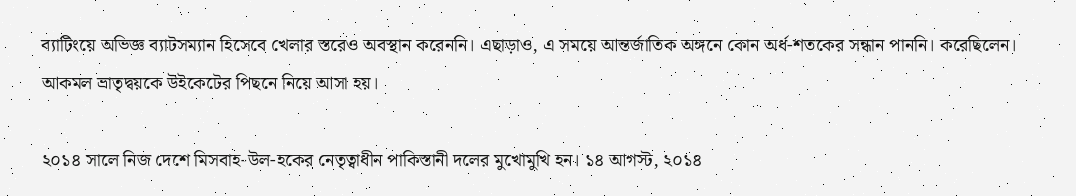ব্যাটিংয়ে অভিজ্ঞ ব্যাটসম্যান হিসেবে খেলার স্তরেও অবস্থান করেননি। এছাড়াও, এ সময়ে আন্তর্জাতিক অঙ্গনে কোন অর্ধ-শতকের সন্ধান পাননি। করেছিলেন। আকমল ভ্রাতৃদ্বয়কে উইকেটের পিছনে নিয়ে আসা হয়।

২০১৪ সালে নিজ দেশে মিসবাহ-উল-হকের নেতৃত্বাধীন পাকিস্তানী দলের মুখোমুখি হন। ১৪ আগস্ট, ২০১৪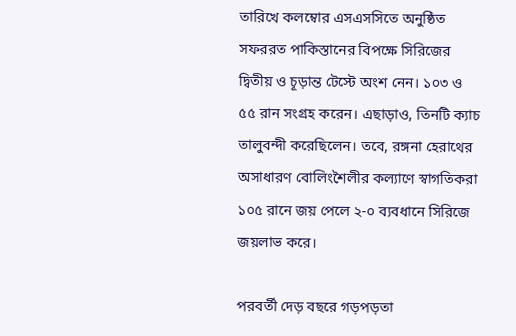তারিখে কলম্বোর এসএসসিতে অনুষ্ঠিত সফররত পাকিস্তানের বিপক্ষে সিরিজের দ্বিতীয় ও চূড়ান্ত টেস্টে অংশ নেন। ১০৩ ও ৫৫ রান সংগ্রহ করেন। এছাড়াও, তিনটি ক্যাচ তালুবন্দী করেছিলেন। তবে, রঙ্গনা হেরাথের অসাধারণ বোলিংশৈলীর কল্যাণে স্বাগতিকরা ১০৫ রানে জয় পেলে ২-০ ব্যবধানে সিরিজে জয়লাভ করে।

পরবর্তী দেড় বছরে গড়পড়তা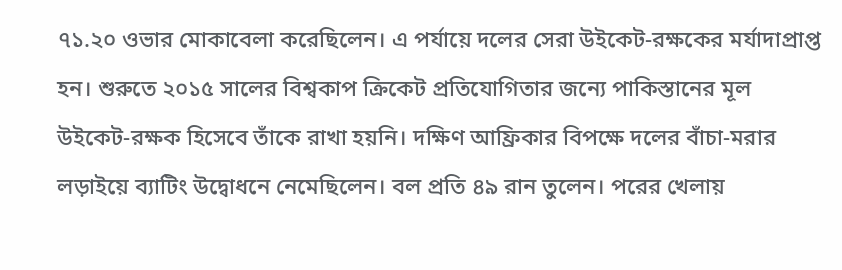৭১.২০ ওভার মোকাবেলা করেছিলেন। এ পর্যায়ে দলের সেরা উইকেট-রক্ষকের মর্যাদাপ্রাপ্ত হন। শুরুতে ২০১৫ সালের বিশ্বকাপ ক্রিকেট প্রতিযোগিতার জন্যে পাকিস্তানের মূল উইকেট-রক্ষক হিসেবে তাঁকে রাখা হয়নি। দক্ষিণ আফ্রিকার বিপক্ষে দলের বাঁচা-মরার লড়াইয়ে ব্যাটিং উদ্বোধনে নেমেছিলেন। বল প্রতি ৪৯ রান তুলেন। পরের খেলায়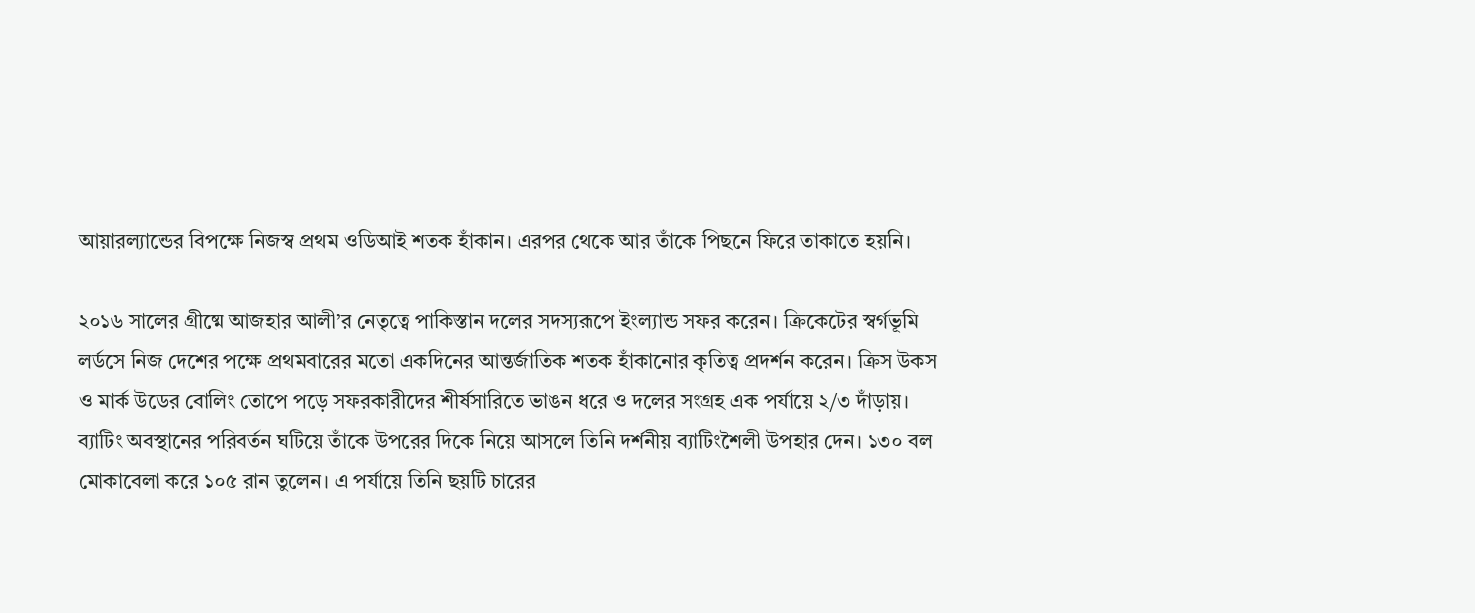আয়ারল্যান্ডের বিপক্ষে নিজস্ব প্রথম ওডিআই শতক হাঁকান। এরপর থেকে আর তাঁকে পিছনে ফিরে তাকাতে হয়নি।

২০১৬ সালের গ্রীষ্মে আজহার আলী’র নেতৃত্বে পাকিস্তান দলের সদস্যরূপে ইংল্যান্ড সফর করেন। ক্রিকেটের স্বর্গভূমি লর্ডসে নিজ দেশের পক্ষে প্রথমবারের মতো একদিনের আন্তর্জাতিক শতক হাঁকানোর কৃতিত্ব প্রদর্শন করেন। ক্রিস উকস ও মার্ক উডের বোলিং তোপে পড়ে সফরকারীদের শীর্ষসারিতে ভাঙন ধরে ও দলের সংগ্রহ এক পর্যায়ে ২/৩ দাঁড়ায়। ব্যাটিং অবস্থানের পরিবর্তন ঘটিয়ে তাঁকে উপরের দিকে নিয়ে আসলে তিনি দর্শনীয় ব্যাটিংশৈলী উপহার দেন। ১৩০ বল মোকাবেলা করে ১০৫ রান তুলেন। এ পর্যায়ে তিনি ছয়টি চারের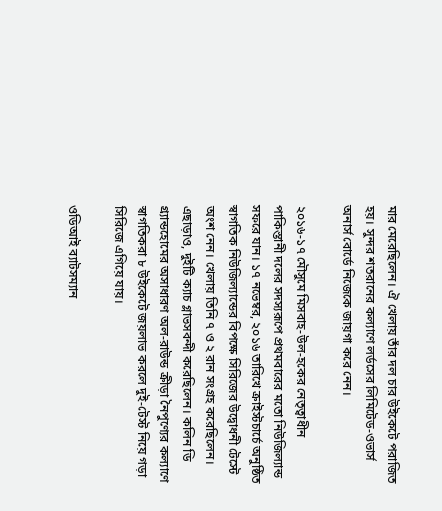মার মেরেছিলেন। ঐ খেলায় তাঁর দল চার উইকেটে পরাজিত হয়। সুন্দর শতরানের কল্যাণে লর্ডসের লিমিটেড-ওভার্স অনার্স বোর্ডে নিজেকে জায়গা করে নেন।

২০১৬-১৭ মৌসুমে মিসবাহ-উল-হকের নেতৃত্বাধীন পাকিস্তানী দলের সদস্যরূপে প্রথমবারের মতো নিউজিল্যান্ড সফরে যান। ১৭ নভেম্বর, ২০১৬ তারিখে ক্রাইস্টচার্চে অনুষ্ঠিত স্বাগতিক নিউজিল্যান্ডের বিপক্ষে সিরিজের উদ্বোধনী টেস্টে অংশ নেন। খেলায় তিনি ৭ ও ২ রান সংগ্রহ করেছিলেন। এছাড়াও, দুইটি ক্যাচ গ্লাভসবন্দী করেছিলেন। কলিন ডি গ্র্যান্ডহোমের অসাধারণ অল-রাউন্ড ক্রীড়া নৈপুণ্যের কল্যাণে স্বাগতিকরা ৮ উইকেটে জয়লাভ করলে দুই-টেস্ট নিয়ে গড়া সিরিজে এগিয়ে যায়।

ওডিআই ব্যাটসম্যান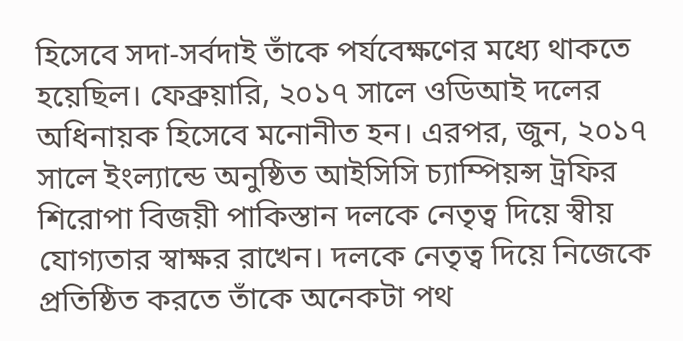হিসেবে সদা-সর্বদাই তাঁকে পর্যবেক্ষণের মধ্যে থাকতে হয়েছিল। ফেব্রুয়ারি, ২০১৭ সালে ওডিআই দলের অধিনায়ক হিসেবে মনোনীত হন। এরপর, জুন, ২০১৭ সালে ইংল্যান্ডে অনুষ্ঠিত আইসিসি চ্যাম্পিয়ন্স ট্রফির শিরোপা বিজয়ী পাকিস্তান দলকে নেতৃত্ব দিয়ে স্বীয় যোগ্যতার স্বাক্ষর রাখেন। দলকে নেতৃত্ব দিয়ে নিজেকে প্রতিষ্ঠিত করতে তাঁকে অনেকটা পথ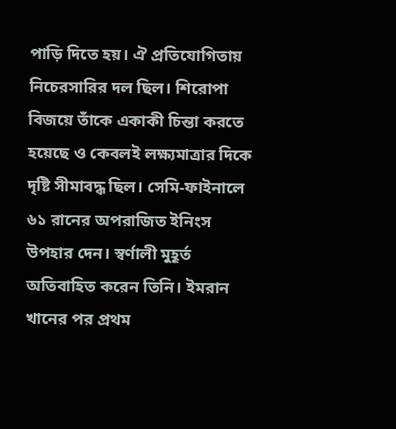পাড়ি দিতে হয়। ঐ প্রতিযোগিতায় নিচেরসারির দল ছিল। শিরোপা বিজয়ে তাঁকে একাকী চিন্তা করতে হয়েছে ও কেবলই লক্ষ্যমাত্রার দিকে দৃষ্টি সীমাবদ্ধ ছিল। সেমি-ফাইনালে ৬১ রানের অপরাজিত ইনিংস উপহার দেন। স্বর্ণালী মুহূর্ত অতিবাহিত করেন তিনি। ইমরান খানের পর প্রথম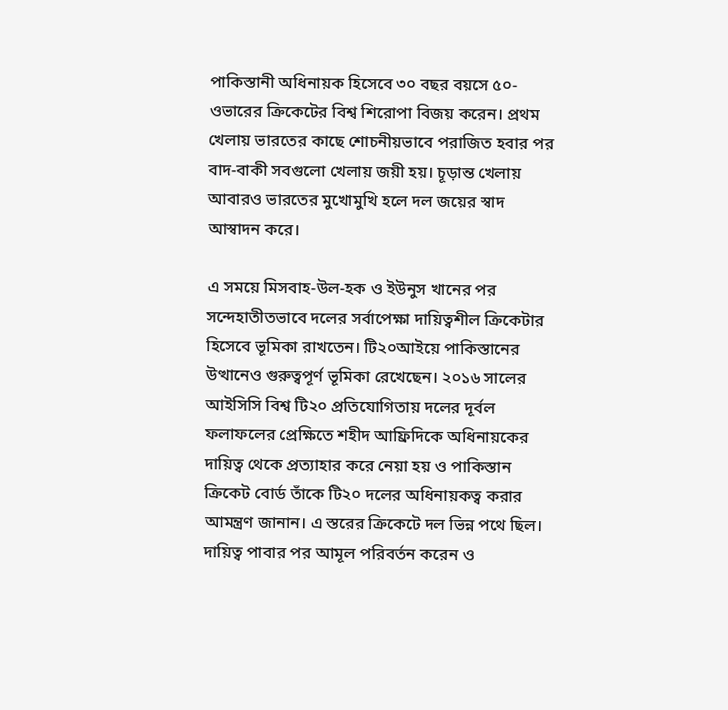পাকিস্তানী অধিনায়ক হিসেবে ৩০ বছর বয়সে ৫০-ওভারের ক্রিকেটের বিশ্ব শিরোপা বিজয় করেন। প্রথম খেলায় ভারতের কাছে শোচনীয়ভাবে পরাজিত হবার পর বাদ-বাকী সবগুলো খেলায় জয়ী হয়। চূড়ান্ত খেলায় আবারও ভারতের মুখোমুখি হলে দল জয়ের স্বাদ আস্বাদন করে।

এ সময়ে মিসবাহ-উল-হক ও ইউনুস খানের পর সন্দেহাতীতভাবে দলের সর্বাপেক্ষা দায়িত্বশীল ক্রিকেটার হিসেবে ভূমিকা রাখতেন। টি২০আইয়ে পাকিস্তানের উত্থানেও গুরুত্বপূর্ণ ভূমিকা রেখেছেন। ২০১৬ সালের আইসিসি বিশ্ব টি২০ প্রতিযোগিতায় দলের দূর্বল ফলাফলের প্রেক্ষিতে শহীদ আফ্রিদিকে অধিনায়কের দায়িত্ব থেকে প্রত্যাহার করে নেয়া হয় ও পাকিস্তান ক্রিকেট বোর্ড তাঁকে টি২০ দলের অধিনায়কত্ব করার আমন্ত্রণ জানান। এ স্তরের ক্রিকেটে দল ভিন্ন পথে ছিল। দায়িত্ব পাবার পর আমূল পরিবর্তন করেন ও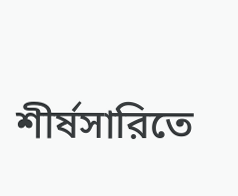শীর্ষসারিতে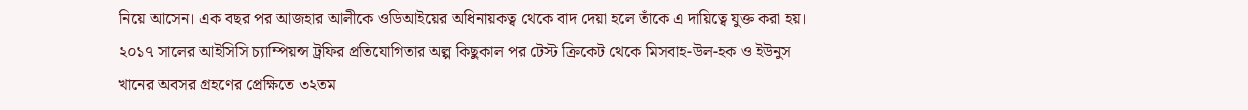নিয়ে আসেন। এক বছর পর আজহার আলীকে ওডিআইয়ের অধিনায়কত্ব থেকে বাদ দেয়া হলে তাঁকে এ দায়িত্বে যুক্ত করা হয়। ২০১৭ সালের আইসিসি চ্যাম্পিয়ন্স ট্রফির প্রতিযোগিতার অল্প কিছুকাল পর টেস্ট ক্রিকেট থেকে মিসবাহ-উল-হক ও ইউনুস খানের অবসর গ্রহণের প্রেক্ষিতে ৩২তম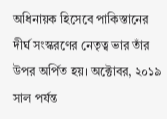অধিনায়ক হিসেবে পাকিস্তানের দীর্ঘ সংস্করণের নেতৃত্ব ভার তাঁর উপর অর্পিত হয়। অক্টোবর, ২০১৯ সাল পর্যন্ত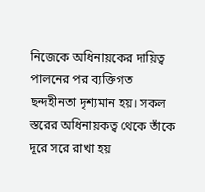নিজেকে অধিনায়কের দায়িত্ব পালনের পর ব্যক্তিগত ছন্দহীনতা দৃশ্যমান হয়। সকল স্তরের অধিনায়কত্ব থেকে তাঁকে দূরে সরে রাখা হয়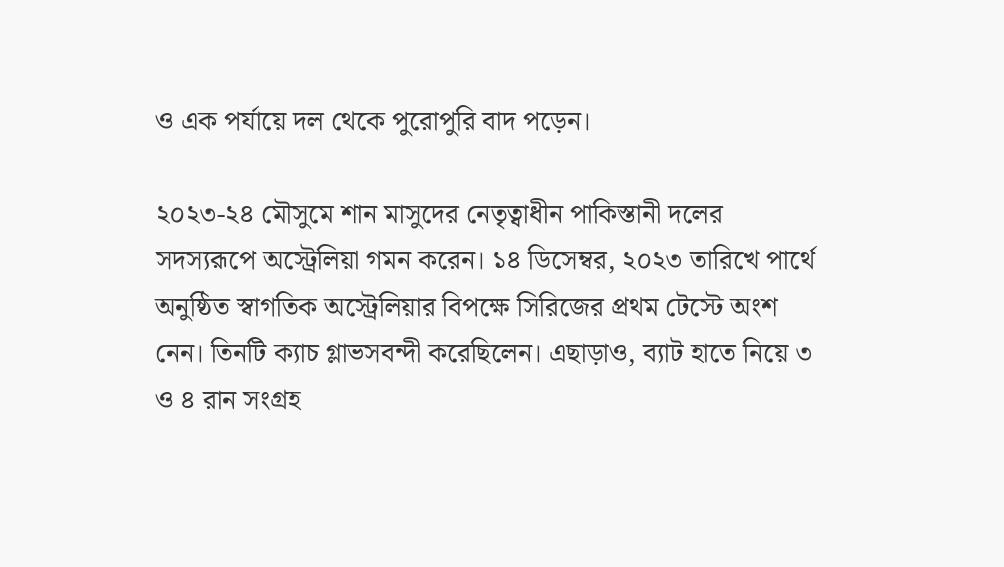ও এক পর্যায়ে দল থেকে পুরোপুরি বাদ পড়েন।

২০২৩-২৪ মৌসুমে শান মাসুদের নেতৃত্বাধীন পাকিস্তানী দলের সদস্যরূপে অস্ট্রেলিয়া গমন করেন। ১৪ ডিসেম্বর, ২০২৩ তারিখে পার্থে অনুষ্ঠিত স্বাগতিক অস্ট্রেলিয়ার বিপক্ষে সিরিজের প্রথম টেস্টে অংশ নেন। তিনটি ক্যাচ গ্লাভসবন্দী করেছিলেন। এছাড়াও, ব্যাট হাতে নিয়ে ৩ ও ৪ রান সংগ্রহ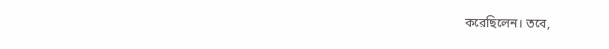করেছিলেন। তবে,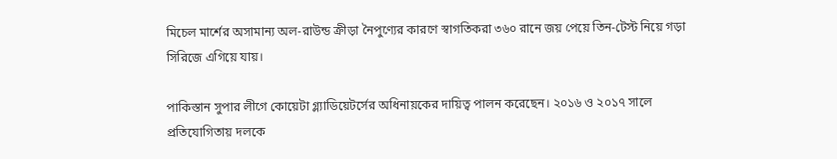মিচেল মার্শের অসামান্য অল-রাউন্ড ক্রীড়া নৈপুণ্যের কারণে স্বাগতিকরা ৩৬০ রানে জয় পেয়ে তিন-টেস্ট নিয়ে গড়া সিরিজে এগিয়ে যায়।

পাকিস্তান সুপার লীগে কোয়েটা গ্ল্যাডিয়েটর্সের অধিনায়কের দায়িত্ব পালন করেছেন। ২০১৬ ও ২০১৭ সালে প্রতিযোগিতায় দলকে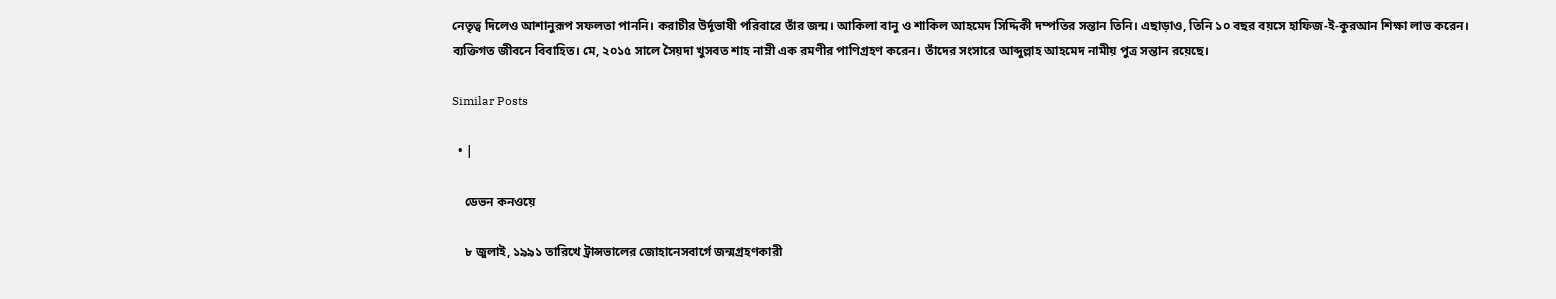নেতৃত্ব দিলেও আশানুরূপ সফলতা পাননি। করাচীর উর্দূভাষী পরিবারে তাঁর জন্ম। আকিলা বানু ও শাকিল আহমেদ সিদ্দিকী দম্পতির সন্তান তিনি। এছাড়াও, তিনি ১০ বছর বয়সে হাফিজ-ই-কুরআন শিক্ষা লাভ করেন। ব্যক্তিগত জীবনে বিবাহিত। মে, ২০১৫ সালে সৈয়দা খুসবত শাহ নাম্নী এক রমণীর পাণিগ্রহণ করেন। তাঁদের সংসারে আব্দুল্লাহ আহমেদ নামীয় পুত্র সন্তান রয়েছে।

Similar Posts

  • |

    ডেভন কনওয়ে

    ৮ জুলাই, ১৯৯১ তারিখে ট্রান্সভালের জোহানেসবার্গে জন্মগ্রহণকারী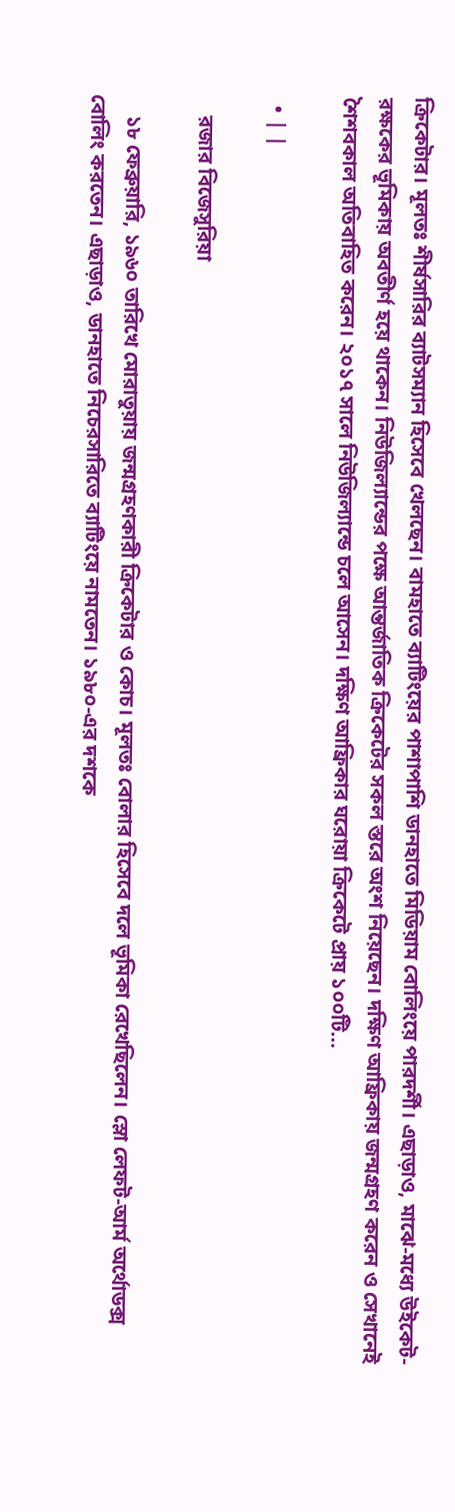ক্রিকেটার। মূলতঃ শীর্ষসারির ব্যাটসম্যান হিসেবে খেলছেন। বামহাতে ব্যাটিংয়ের পাশাপাশি ডানহাতে মিডিয়াম বোলিংয়ে পারদর্শী। এছাড়াও, মাঝে-মধ্যে উইকেট-রক্ষকের ভূমিকায় অবতীর্ণ হয়ে থাকেন। নিউজিল্যান্ডের পক্ষে আন্তর্জাতিক ক্রিকেটের সকল স্তরে অংশ নিয়েছেন। দক্ষিণ আফ্রিকায় জন্মগ্রহণ করেন ও সেখানেই শৈশবকাল অতিবাহিত করেন। ২০১৭ সালে নিউজিল্যান্ডে চলে আসেন। দক্ষিণ আফ্রিকার ঘরোয়া ক্রিকেটে প্রায় ১০০টি…

  • | |

    রজার বিজেসুরিয়া

    ১৮ ফেব্রুয়ারি, ১৯৬০ তারিখে মোরাতুয়ায় জন্মগ্রহণকারী ক্রিকেটার ও কোচ। মূলতঃ বোলার হিসেবে দলে ভূমিকা রেখেছিলেন। স্লো লেফট-আর্ম অর্থোডক্স বোলিং করতেন। এছাড়াও, ডানহাতে নিচেরসারিতে ব্যাটিংয়ে নামতেন। ১৯৮০-এর দশকে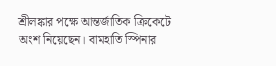শ্রীলঙ্কার পক্ষে আন্তর্জাতিক ক্রিকেটে অংশ নিয়েছেন। বামহাতি স্পিনার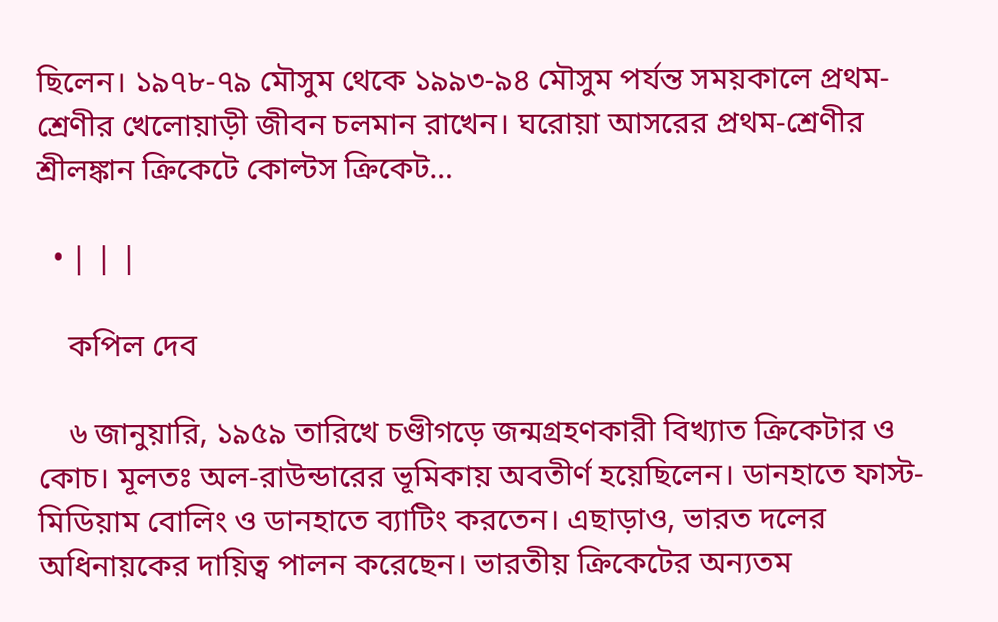ছিলেন। ১৯৭৮-৭৯ মৌসুম থেকে ১৯৯৩-৯৪ মৌসুম পর্যন্ত সময়কালে প্রথম-শ্রেণীর খেলোয়াড়ী জীবন চলমান রাখেন। ঘরোয়া আসরের প্রথম-শ্রেণীর শ্রীলঙ্কান ক্রিকেটে কোল্টস ক্রিকেট…

  • | | |

    কপিল দেব

    ৬ জানুয়ারি, ১৯৫৯ তারিখে চণ্ডীগড়ে জন্মগ্রহণকারী বিখ্যাত ক্রিকেটার ও কোচ। মূলতঃ অল-রাউন্ডারের ভূমিকায় অবতীর্ণ হয়েছিলেন। ডানহাতে ফাস্ট-মিডিয়াম বোলিং ও ডানহাতে ব্যাটিং করতেন। এছাড়াও, ভারত দলের অধিনায়কের দায়িত্ব পালন করেছেন। ভারতীয় ক্রিকেটের অন্যতম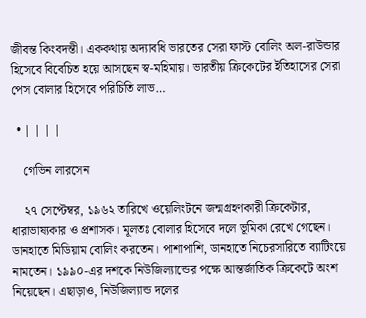জীবন্ত কিংবদন্তী। এককথায় অদ্যাবধি ভারতের সেরা ফাস্ট বোলিং অল-রাউন্ডার হিসেবে বিবেচিত হয়ে আসছেন স্ব-মহিমায়। ভারতীয় ক্রিকেটের ইতিহাসের সেরা পেস বোলার হিসেবে পরিচিতি লাভ…

  • | | | |

    গেভিন লারসেন

    ২৭ সেপ্টেম্বর, ১৯৬২ তারিখে ওয়েলিংটনে জন্মগ্রহণকারী ক্রিকেটার, ধারাভাষ্যকার ও প্রশাসক। মূলতঃ বোলার হিসেবে দলে ভূমিকা রেখে গেছেন। ডানহাতে মিডিয়াম বোলিং করতেন। পাশাপাশি, ডানহাতে নিচেরসারিতে ব্যাটিংয়ে নামতেন। ১৯৯০-এর দশকে নিউজিল্যান্ডের পক্ষে আন্তর্জাতিক ক্রিকেটে অংশ নিয়েছেন। এছাড়াও, নিউজিল্যান্ড দলের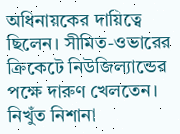অধিনায়কের দায়িত্বে ছিলেন। সীমিত-ওভারের ক্রিকেটে নিউজিল্যান্ডের পক্ষে দারুণ খেলতেন। নিখুঁত নিশানা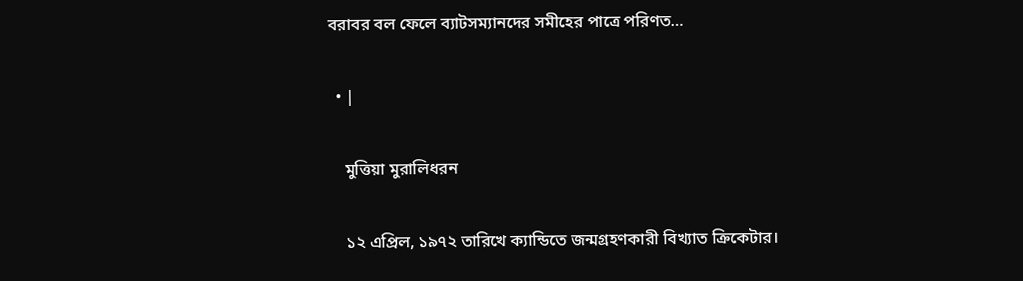বরাবর বল ফেলে ব্যাটসম্যানদের সমীহের পাত্রে পরিণত…

  • |

    মুত্তিয়া মুরালিধরন

    ১২ এপ্রিল, ১৯৭২ তারিখে ক্যান্ডিতে জন্মগ্রহণকারী বিখ্যাত ক্রিকেটার।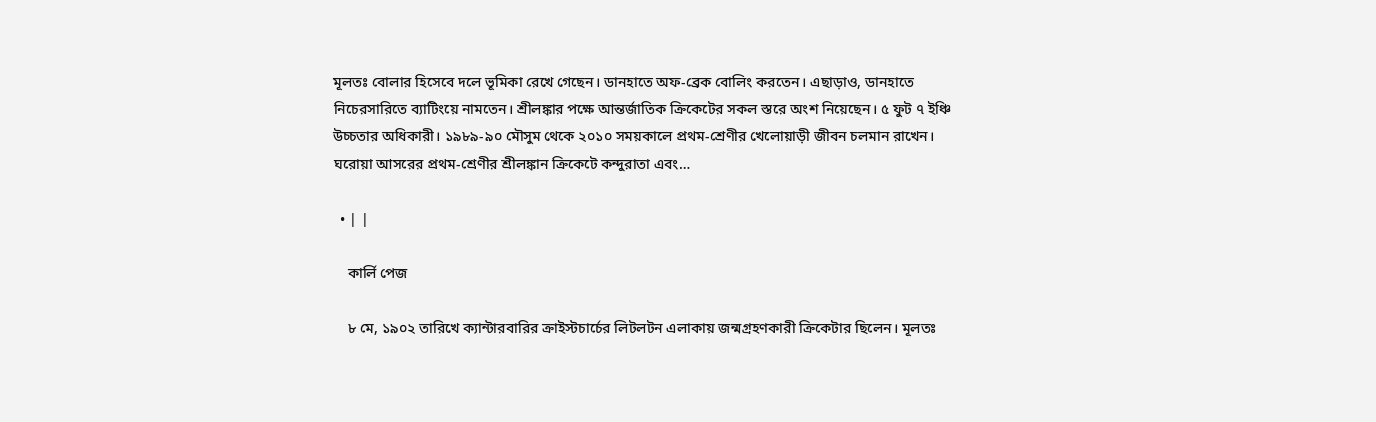মূলতঃ বোলার হিসেবে দলে ভূমিকা রেখে গেছেন। ডানহাতে অফ-ব্রেক বোলিং করতেন। এছাড়াও, ডানহাতে নিচেরসারিতে ব্যাটিংয়ে নামতেন। শ্রীলঙ্কার পক্ষে আন্তর্জাতিক ক্রিকেটের সকল স্তরে অংশ নিয়েছেন। ৫ ফুট ৭ ইঞ্চি উচ্চতার অধিকারী। ১৯৮৯-৯০ মৌসুম থেকে ২০১০ সময়কালে প্রথম-শ্রেণীর খেলোয়াড়ী জীবন চলমান রাখেন। ঘরোয়া আসরের প্রথম-শ্রেণীর শ্রীলঙ্কান ক্রিকেটে কন্দুরাতা এবং…

  • | |

    কার্লি পেজ

    ৮ মে, ১৯০২ তারিখে ক্যান্টারবারির ক্রাইস্টচার্চের লিটলটন এলাকায় জন্মগ্রহণকারী ক্রিকেটার ছিলেন। মূলতঃ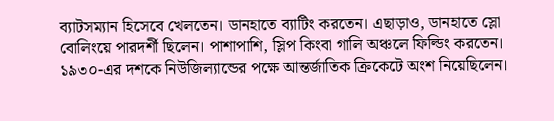ব্যাটসম্যান হিসেবে খেলতেন। ডানহাতে ব্যাটিং করতেন। এছাড়াও, ডানহাতে স্লো বোলিংয়ে পারদর্শী ছিলেন। পাশাপাশি, স্লিপ কিংবা গালি অঞ্চলে ফিল্ডিং করতেন। ১৯৩০-এর দশকে নিউজিল্যান্ডের পক্ষে আন্তর্জাতিক ক্রিকেটে অংশ নিয়েছিলেন।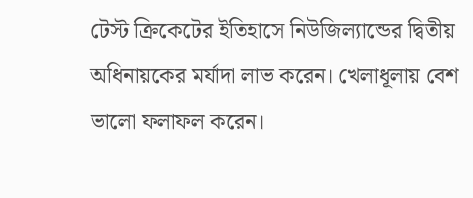টেস্ট ক্রিকেটের ইতিহাসে নিউজিল্যান্ডের দ্বিতীয় অধিনায়কের মর্যাদা লাভ করেন। খেলাধূলায় বেশ ভালো ফলাফল করেন।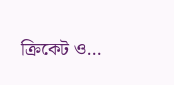ক্রিকেট ও…